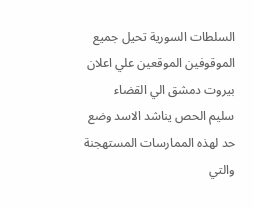السلطات السورية تحيل جميع الموقوفين الموقعين علي اعلان بيروت دمشق الي القضاء
سليم الحص يناشد الاسد وضع حد لهذه الممارسات المستهجنة والتي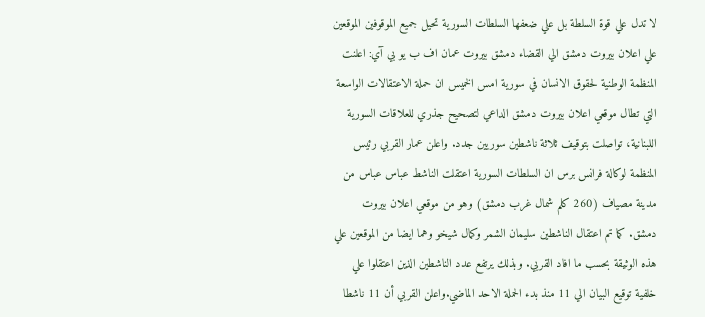لا تدل علي قوة السلطة بل علي ضعفها السلطات السورية تحيل جميع الموقوفين الموقعين علي اعلان بيروت دمشق الي القضاء دمشق بيروت عمان اف ب يو بي آي: اعلنت المنظمة الوطنية لحقوق الانسان في سورية امس الخميس ان حملة الاعتقالات الواسعة التي تطال موقعي اعلان بيروت دمشق الداعي لتصحيح جذري للعلاقات السورية اللبنانية، تواصلت بتوقيف ثلاثة ناشطين سوريين جدد. واعلن عمار القربي رئيس المنظمة لوكالة فرانس برس ان السلطات السورية اعتقلت الناشط عباس عباس من مدينة مصياف (260 كلم شمال غرب دمشق) وهو من موقعي اعلان بيروت دمشق. كما تم اعتقال الناشطين سليمان الشمر وكمال شيخو وهما ايضا من الموقعين علي هذه الوثيقة بحسب ما افاد القربي. وبذلك يرتفع عدد الناشطين الذين اعتقلوا علي خلفية توقيع البيان الي 11 منذ بدء الحملة الاحد الماضي.واعلن القربي أن 11 ناشطا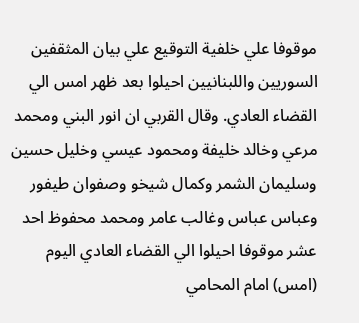موقوفا علي خلفية التوقيع علي بيان المثقفين السوريين واللبنانيين احيلوا بعد ظهر امس الي القضاء العادي. وقال القربي ان انور البني ومحمد مرعي وخالد خليفة ومحمود عيسي وخليل حسين وسليمان الشمر وكمال شيخو وصفوان طيفور وعباس عباس وغالب عامر ومحمد محفوظ احد عشر موقوفا احيلوا الي القضاء العادي اليوم (امس) امام المحامي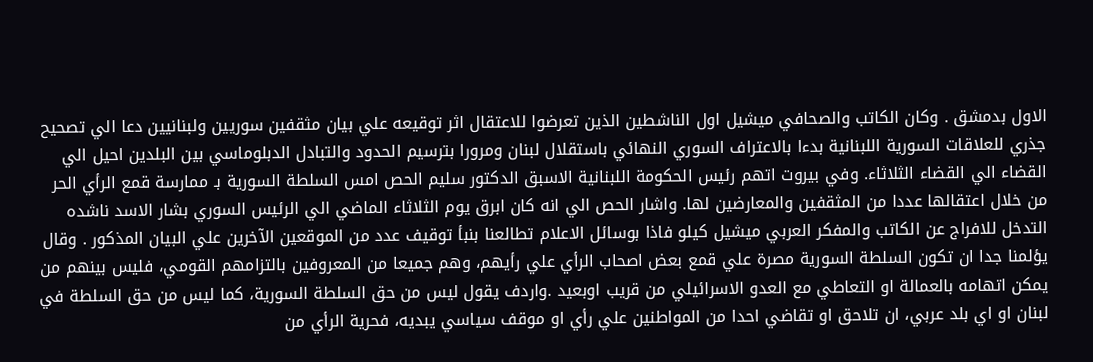الاول بدمشق . وكان الكاتب والصحافي ميشيل اول الناشطين الذين تعرضوا للاعتقال اثر توقيعه علي بيان مثقفين سوريين ولبنانيين دعا الي تصحيح جذري للعلاقات السورية اللبنانية بدءا بالاعتراف السوري النهائي باستقلال لبنان ومرورا بترسيم الحدود والتبادل الدبلوماسي بين البلدين احيل الي القضاء الي القضاء الثلاثاء. وفي بيروت اتهم رئيس الحكومة اللبنانية الاسبق الدكتور سليم الحص امس السلطة السورية بـ ممارسة قمع الرأي الحر من خلال اعتقالها عددا من المثقفين والمعارضين لها. واشار الحص الي انه كان ابرق يوم الثلاثاء الماضي الي الرئيس السوري بشار الاسد ناشده التدخل للافراج عن الكاتب والمفكر العربي ميشيل كيلو فاذا بوسائل الاعلام تطالعنا بنبأ توقيف عدد من الموقعين الآخرين علي البيان المذكور . وقال يؤلمنا جدا ان تكون السلطة السورية مصرة علي قمع بعض اصحاب الرأي علي رأيهم، وهم جميعا من المعروفين بالتزامهم القومي، فليس بينهم من يمكن اتهامه بالعمالة او التعاطي مع العدو الاسرائيلي من قريب اوبعيد .واردف يقول ليس من حق السلطة السورية، كما ليس من حق السلطة في لبنان او اي بلد عربي، ان تلاحق او تقاضي احدا من المواطنين علي رأي او موقف سياسي يبديه، فحرية الرأي من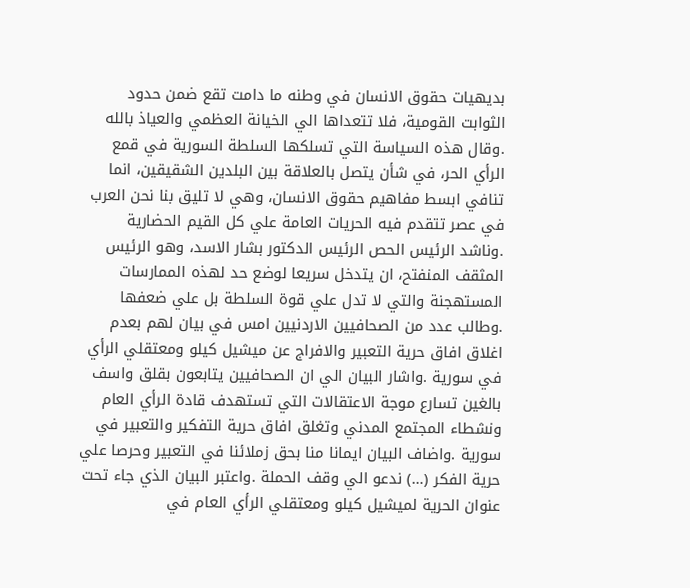بديهيات حقوق الانسان في وطنه ما دامت تقع ضمن حدود الثوابت القومية، فلا تتعداها الي الخيانة العظمي والعياذ بالله .وقال هذه السياسة التي تسلكها السلطة السورية في قمع الرأي الحر، في شأن يتصل بالعلاقة بين البلدين الشقيقين، انما تنافي ابسط مفاهيم حقوق الانسان، وهي لا تليق بنا نحن العرب في عصر تتقدم فيه الحريات العامة علي كل القيم الحضارية .وناشد الرئيس الحص الرئيس الدكتور بشار الاسد، وهو الرئيس المثقف المنفتح، ان يتدخل سريعا لوضع حد لهذه الممارسات المستهجنة والتي لا تدل علي قوة السلطة بل علي ضعفها .وطالب عدد من الصحافيين الاردنيين امس في بيان لهم بعدم اغلاق افاق حرية التعبير والافراج عن ميشيل كيلو ومعتقلي الرأي في سورية .واشار البيان الي ان الصحافيين يتابعون بقلق واسف بالغين تسارع موجة الاعتقالات التي تستهدف قادة الرأي العام ونشطاء المجتمع المدني وتغلق افاق حرية التفكير والتعبير في سورية .واضاف البيان ايمانا منا بحق زملائنا في التعبير وحرصا علي حرية الفكر (…) ندعو الي وقف الحملة .واعتبر البيان الذي جاء تحت عنوان الحرية لميشيل كيلو ومعتقلي الرأي العام في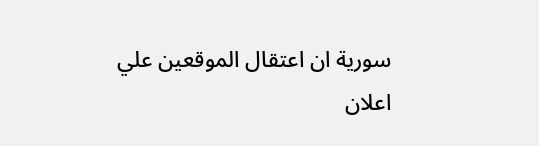سورية ان اعتقال الموقعين علي اعلان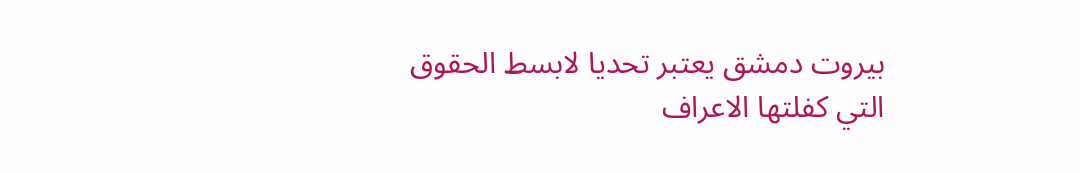بيروت دمشق يعتبر تحديا لابسط الحقوق التي كفلتها الاعراف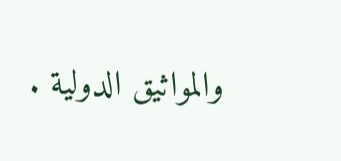والمواثيق الدولية .